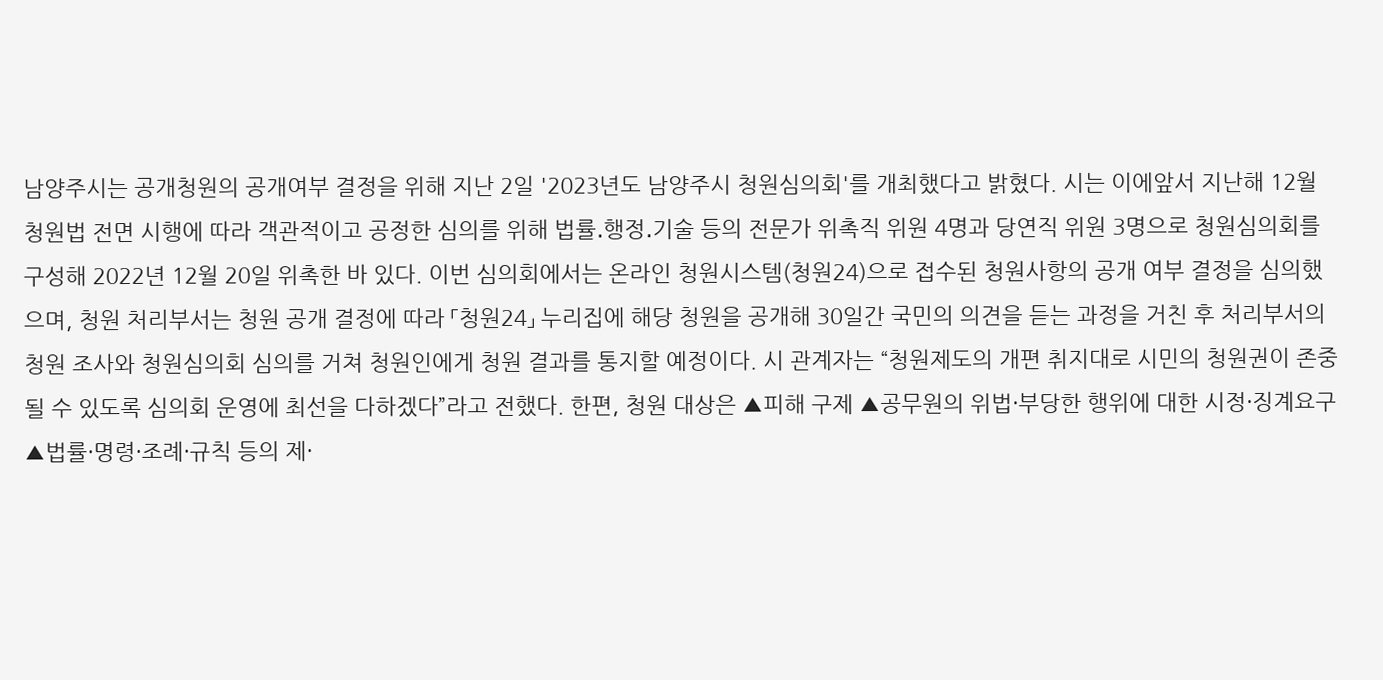남양주시는 공개청원의 공개여부 결정을 위해 지난 2일 '2023년도 남양주시 청원심의회'를 개최했다고 밝혔다. 시는 이에앞서 지난해 12월 청원법 전면 시행에 따라 객관적이고 공정한 심의를 위해 법률․행정․기술 등의 전문가 위촉직 위원 4명과 당연직 위원 3명으로 청원심의회를 구성해 2022년 12월 20일 위촉한 바 있다. 이번 심의회에서는 온라인 청원시스템(청원24)으로 접수된 청원사항의 공개 여부 결정을 심의했으며, 청원 처리부서는 청원 공개 결정에 따라 「청원24」 누리집에 해당 청원을 공개해 30일간 국민의 의견을 듣는 과정을 거친 후 처리부서의 청원 조사와 청원심의회 심의를 거쳐 청원인에게 청원 결과를 통지할 예정이다. 시 관계자는 “청원제도의 개편 취지대로 시민의 청원권이 존중될 수 있도록 심의회 운영에 최선을 다하겠다”라고 전했다. 한편, 청원 대상은 ▲피해 구제 ▲공무원의 위법·부당한 행위에 대한 시정·징계요구 ▲법률·명령·조례·규칙 등의 제·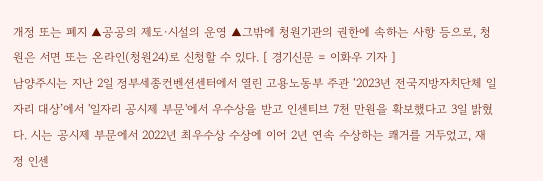개정 또는 폐지 ▲공공의 제도·시설의 운영 ▲그밖에 청원기관의 권한에 속하는 사항 등으로, 청원은 서면 또는 온라인(청원24)로 신청할 수 있다. [ 경기신문 = 이화우 기자 ]
남양주시는 지난 2일 정부세종컨벤션센터에서 열린 고용노동부 주관 ‘2023년 전국지방자치단체 일자리 대상’에서 '일자리 공시제 부문'에서 우수상을 받고 인센티브 7천 만원을 확보했다고 3일 밝혔다. 시는 공시제 부문에서 2022년 최우수상 수상에 이어 2년 연속 수상하는 쾌거를 거두었고, 재정 인센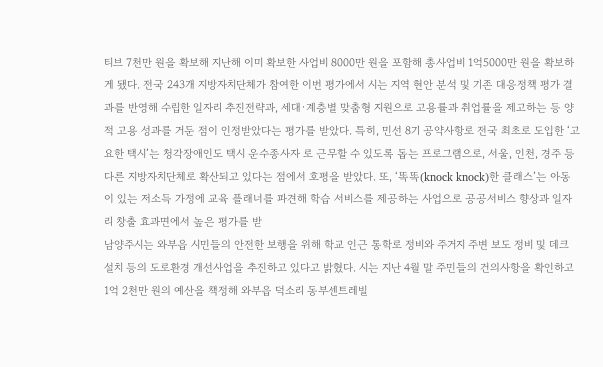티브 7천만 원을 확보해 지난해 이미 확보한 사업비 8000만 원을 포함해 총사업비 1억5000만 원을 확보하게 됐다. 전국 243개 지방자치단체가 참여한 이번 평가에서 시는 지역 현안 분석 및 기존 대응정책 평가 결과를 반영해 수립한 일자리 추진전략과, 세대·계층별 맞춤형 지원으로 고용률과 취업률을 제고하는 등 양적 고용 성과를 거둔 점이 인정받았다는 평가를 받았다. 특히, 민선 8기 공약사항로 전국 최초로 도입한 ‘고요한 택시’는 청각장애인도 택시 운수종사자 로 근무할 수 있도록 돕는 프로그램으로, 서울, 인천, 경주 등 다른 지방자치단체로 확산되고 있다는 점에서 호평을 받았다. 또, ‘똑똑(knock knock)한 클래스’는 아동이 있는 저소득 가정에 교육 플래너를 파견해 학습 서비스를 제공하는 사업으로 공공서비스 향상과 일자리 창출 효과면에서 높은 평가를 받
남양주시는 와부읍 시민들의 안전한 보행을 위해 학교 인근 통학로 정비와 주거지 주변 보도 정비 및 데크 설치 등의 도로환경 개선사업을 추진하고 있다고 밝혔다. 시는 지난 4월 말 주민들의 건의사항을 확인하고 1억 2천만 원의 예산을 책정해 와부읍 덕소리 동부센트레빌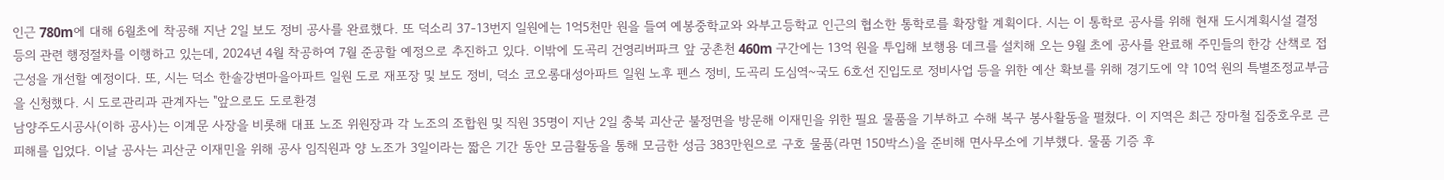인근 780m에 대해 6월초에 착공해 지난 2일 보도 정비 공사를 완료했다. 또 덕소리 37-13번지 일원에는 1억5천만 원을 들여 예봉중학교와 와부고등학교 인근의 협소한 통학로를 확장할 계획이다. 시는 이 통학로 공사를 위해 현재 도시계획시설 결정 등의 관련 행정절차를 이행하고 있는데, 2024년 4월 착공하여 7월 준공할 예정으로 추진하고 있다. 이밖에 도곡리 건영리버파크 앞 궁촌천 460m 구간에는 13억 원을 투입해 보행용 데크를 설치해 오는 9월 초에 공사를 완료해 주민들의 한강 산책로 접근성을 개선할 예정이다. 또, 시는 덕소 한솔강변마을아파트 일원 도로 재포장 및 보도 정비, 덕소 코오롱대성아파트 일원 노후 펜스 정비, 도곡리 도심역~국도 6호선 진입도로 정비사업 등을 위한 예산 확보를 위해 경기도에 약 10억 원의 특별조정교부금을 신청했다. 시 도로관리과 관계자는 "앞으로도 도로환경
남양주도시공사(이하 공사)는 이계문 사장을 비롯해 대표 노조 위원장과 각 노조의 조합원 및 직원 35명이 지난 2일 충북 괴산군 불정면을 방문해 이재민을 위한 필요 물품을 기부하고 수해 복구 봉사활동을 펼쳤다. 이 지역은 최근 장마철 집중호우로 큰 피해를 입었다. 이날 공사는 괴산군 이재민을 위해 공사 임직원과 양 노조가 3일이라는 짧은 기간 동안 모금활동을 통해 모금한 성금 383만원으로 구호 물품(라면 150박스)을 준비해 면사무소에 기부했다. 물품 기증 후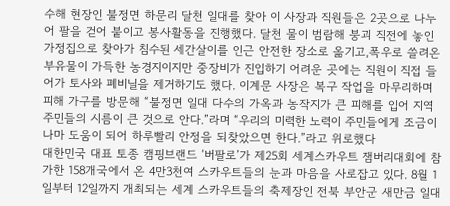수해 현장인 불정면 하문리 달천 일대를 찾아 이 사장과 직원들은 2곳으로 나누어 팔을 걷어 붙이고 봉사활동을 진행했다. 달천 물이 범람해 붕괴 직전에 놓인 가정집으로 찾아가 침수된 세간살이를 인근 안전한 장소로 옮기고,폭우로 쓸려온 부유물이 가득한 농경지이지만 중장비가 진입하기 어려운 곳에는 직원이 직접 들어가 토사와 폐비닐을 제거하기도 했다. 이계문 사장은 복구 작업을 마무리하며 피해 가구를 방문해 “불정면 일대 다수의 가옥과 농작지가 큰 피해를 입어 지역 주민들의 시름이 큰 것으로 안다.”라며 “우리의 미력한 노력이 주민들에게 조금이나마 도움이 되어 하루빨리 안정을 되찾았으면 한다.”라고 위로했다
대한민국 대표 토종 캠핑브랜드 ‘버팔로’가 제25회 세계스카우트 잼버리대회에 참가한 158개국에서 온 4만3천여 스카우트들의 눈과 마음을 사로잡고 있다. 8월 1일부터 12일까지 개최되는 세계 스카우트들의 축제장인 전북 부안군 새만금 일대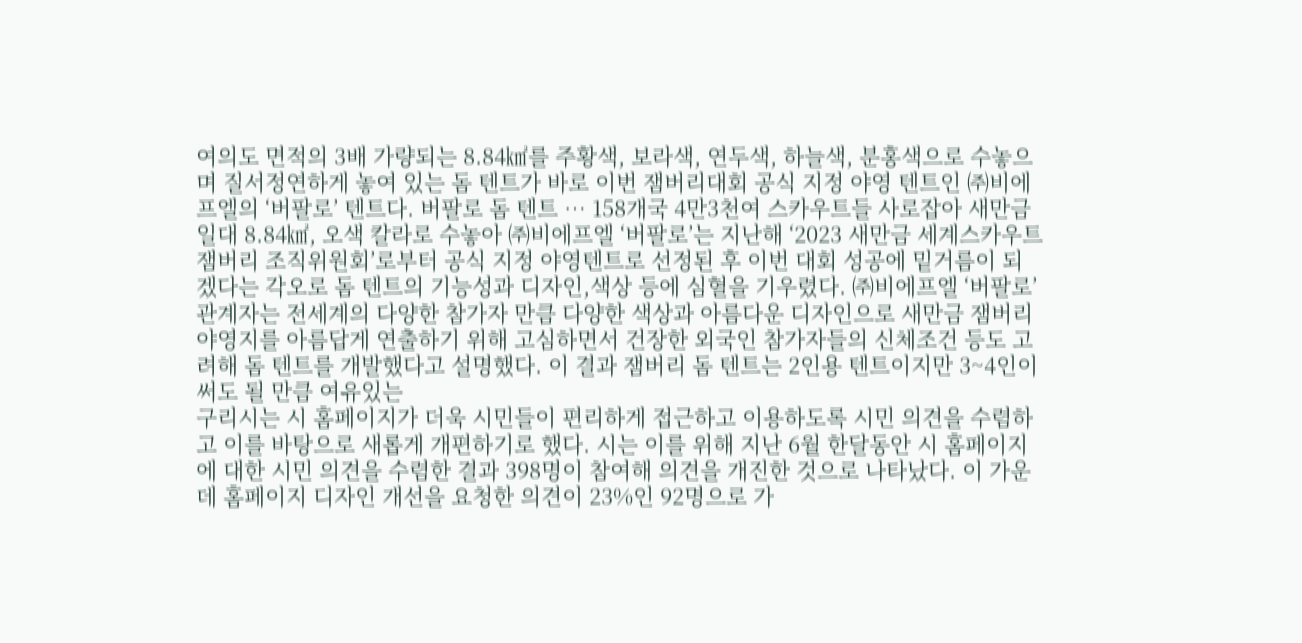여의도 면적의 3배 가량되는 8.84㎢를 주황색, 보라색, 연두색, 하늘색, 분홍색으로 수놓으며 질서정연하게 놓여 있는 돔 텐트가 바로 이번 잼버리대회 공식 지정 야영 텐트인 ㈜비에프엘의 ‘버팔로’ 텐트다. 버팔로 돔 텐트 … 158개국 4만3천여 스카우트들 사로잡아 새만금 일대 8.84㎢, 오색 칼라로 수놓아 ㈜비에프엘 ‘버팔로’는 지난해 ‘2023 새만금 세계스카우트잼버리 조직위원회’로부터 공식 지정 야영텐트로 선정된 후 이번 대회 성공에 밑거름이 되겠다는 각오로 돔 텐트의 기능성과 디자인,색상 등에 심혈을 기우렸다. ㈜비에프엘 ‘버팔로’ 관계자는 전세계의 다양한 참가자 만큼 다양한 색상과 아름다운 디자인으로 새만금 잼버리 야영지를 아름답게 연출하기 위해 고심하면서 건장한 외국인 참가자들의 신체조건 등도 고려해 돔 텐트를 개발했다고 설명했다. 이 결과 잼버리 돔 텐트는 2인용 텐트이지만 3~4인이 써도 될 만큼 여유있는
구리시는 시 홈페이지가 더욱 시민들이 편리하게 접근하고 이용하도록 시민 의견을 수렴하고 이를 바탕으로 새롭게 개편하기로 했다. 시는 이를 위해 지난 6월 한달동안 시 홈페이지에 대한 시민 의견을 수렴한 결과 398명이 참여해 의견을 개진한 것으로 나타났다. 이 가운데 홈페이지 디자인 개선을 요청한 의견이 23%인 92명으로 가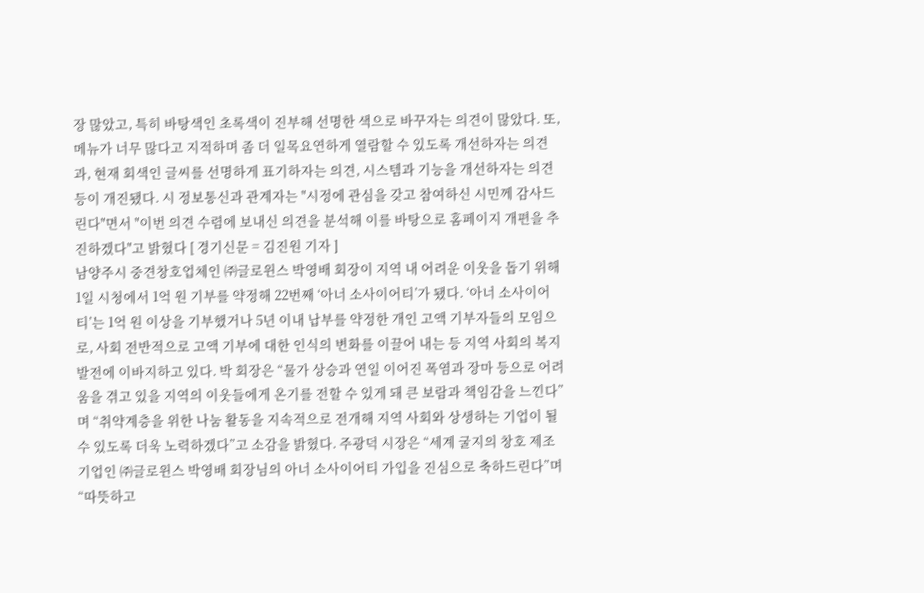장 많았고, 특히 바탕색인 초록색이 진부해 선명한 색으로 바꾸자는 의견이 많았다. 또, 메뉴가 너무 많다고 지적하며 좀 더 일목요연하게 열람할 수 있도록 개선하자는 의견과, 현재 회색인 글씨를 선명하게 표기하자는 의견, 시스템과 기능을 개선하자는 의견 등이 개진됐다. 시 정보통신과 관계자는 "시정에 관심을 갖고 참여하신 시민께 감사드린다"면서 "이번 의견 수렴에 보내신 의견을 분석해 이를 바탕으로 홈페이지 개편을 추진하겠다"고 밝혔다 [ 경기신문 = 김진원 기자 ]
남양주시 중견창호업체인 ㈜글로윈스 박영배 회장이 지역 내 어려운 이웃을 돕기 위해 1일 시청에서 1억 원 기부를 약정해 22번째 ‘아너 소사이어티’가 됐다. ‘아너 소사이어티’는 1억 원 이상을 기부했거나 5년 이내 납부를 약정한 개인 고액 기부자들의 모임으로, 사회 전반적으로 고액 기부에 대한 인식의 변화를 이끌어 내는 등 지역 사회의 복지 발전에 이바지하고 있다. 박 회장은 “물가 상승과 연일 이어진 폭염과 장마 등으로 어려움을 겪고 있을 지역의 이웃들에게 온기를 전할 수 있게 돼 큰 보람과 책임감을 느낀다”며 “취약계층을 위한 나눔 활동을 지속적으로 전개해 지역 사회와 상생하는 기업이 될 수 있도록 더욱 노력하겠다”고 소감을 밝혔다. 주광덕 시장은 “세계 굴지의 창호 제조 기업인 ㈜글로윈스 박영배 회장님의 아너 소사이어티 가입을 진심으로 축하드린다”며 “따뜻하고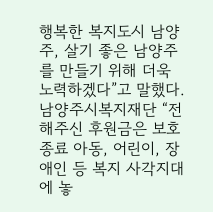행복한 복지도시 남양주, 살기 좋은 남양주를 만들기 위해 더욱 노력하겠다”고 말했다. 남양주시복지재단 “전해주신 후원금은 보호종료 아동, 어린이, 장애인 등 복지 사각지대에 놓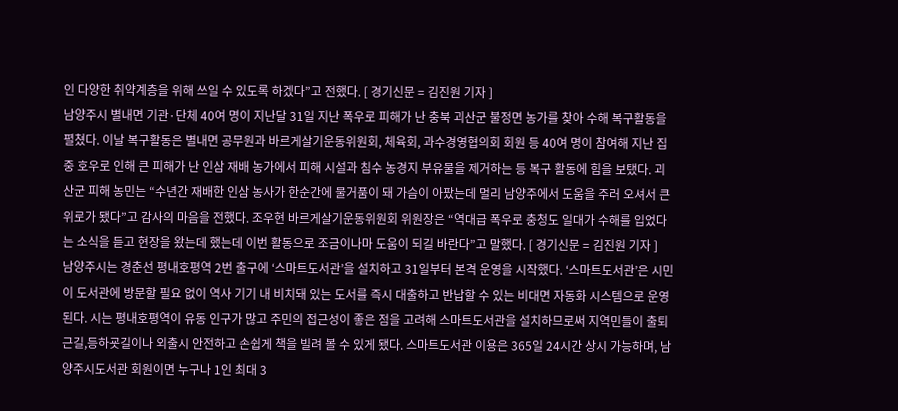인 다양한 취약계층을 위해 쓰일 수 있도록 하겠다”고 전했다. [ 경기신문 = 김진원 기자 ]
남양주시 별내면 기관·단체 40여 명이 지난달 31일 지난 폭우로 피해가 난 충북 괴산군 불정면 농가를 찾아 수해 복구활동을 펼쳤다. 이날 복구활동은 별내면 공무원과 바르게살기운동위원회, 체육회, 과수경영협의회 회원 등 40여 명이 참여해 지난 집중 호우로 인해 큰 피해가 난 인삼 재배 농가에서 피해 시설과 침수 농경지 부유물을 제거하는 등 복구 활동에 힘을 보탰다. 괴산군 피해 농민는 “수년간 재배한 인삼 농사가 한순간에 물거품이 돼 가슴이 아팠는데 멀리 남양주에서 도움을 주러 오셔서 큰 위로가 됐다”고 감사의 마음을 전했다. 조우현 바르게살기운동위원회 위원장은 “역대급 폭우로 충청도 일대가 수해를 입었다는 소식을 듣고 현장을 왔는데 했는데 이번 활동으로 조금이나마 도움이 되길 바란다”고 말했다. [ 경기신문 = 김진원 기자 ]
남양주시는 경춘선 평내호평역 2번 출구에 ‘스마트도서관’을 설치하고 31일부터 본격 운영을 시작했다. ‘스마트도서관’은 시민이 도서관에 방문할 필요 없이 역사 기기 내 비치돼 있는 도서를 즉시 대출하고 반납할 수 있는 비대면 자동화 시스템으로 운영된다. 시는 평내호평역이 유동 인구가 많고 주민의 접근성이 좋은 점을 고려해 스마트도서관을 설치하므로써 지역민들이 출퇴근길,등하굣길이나 외출시 안전하고 손쉽게 책을 빌려 볼 수 있게 됐다. 스마트도서관 이용은 365일 24시간 상시 가능하며, 남양주시도서관 회원이면 누구나 1인 최대 3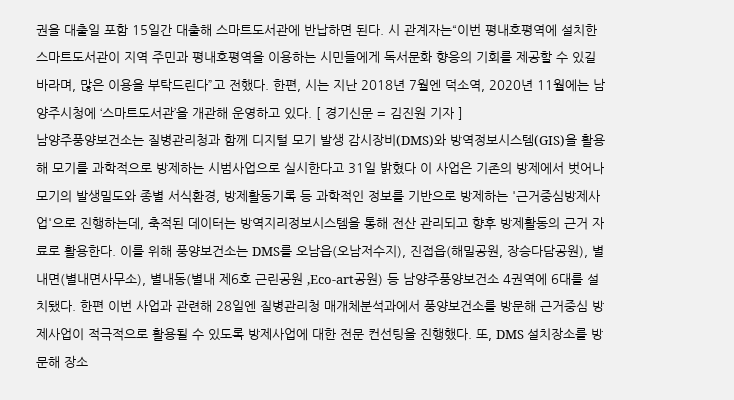권을 대출일 포함 15일간 대출해 스마트도서관에 반납하면 된다. 시 관계자는“이번 평내호평역에 설치한 스마트도서관이 지역 주민과 평내호평역을 이용하는 시민들에게 독서문화 향응의 기회를 제공할 수 있길 바라며, 많은 이용을 부탁드린다”고 전했다. 한편, 시는 지난 2018년 7월엔 덕소역, 2020년 11월에는 남양주시청에 ‘스마트도서관’을 개관해 운영하고 있다. [ 경기신문 = 김진원 기자 ]
남양주풍양보건소는 질병관리청과 함께 디지털 모기 발생 감시장비(DMS)와 방역정보시스템(GIS)을 활용해 모기를 과학적으로 방제하는 시범사업으로 실시한다고 31일 밝혔다 이 사업은 기존의 방제에서 벗어나 모기의 발생밀도와 종별 서식환경, 방제활동기록 등 과학적인 정보를 기반으로 방제하는 '근거중심방제사업'으로 진행하는데, 축적된 데이터는 방역지리정보시스템을 통해 전산 관리되고 향후 방제활동의 근거 자료로 활용한다. 이를 위해 풍양보건소는 DMS를 오남읍(오남저수지), 진접읍(해밀공원, 장승다담공원), 별내면(별내면사무소), 별내동(별내 제6호 근린공원 ,Eco-art공원) 등 남양주풍양보건소 4권역에 6대를 설치됐다. 한편 이번 사업과 관련해 28일엔 질병관리청 매개체분석과에서 풍양보건소를 방문해 근거중심 방제사업이 적극적으로 활용될 수 있도록 방제사업에 대한 전문 컨선팅을 진행했다. 또, DMS 설치장소를 방문해 장소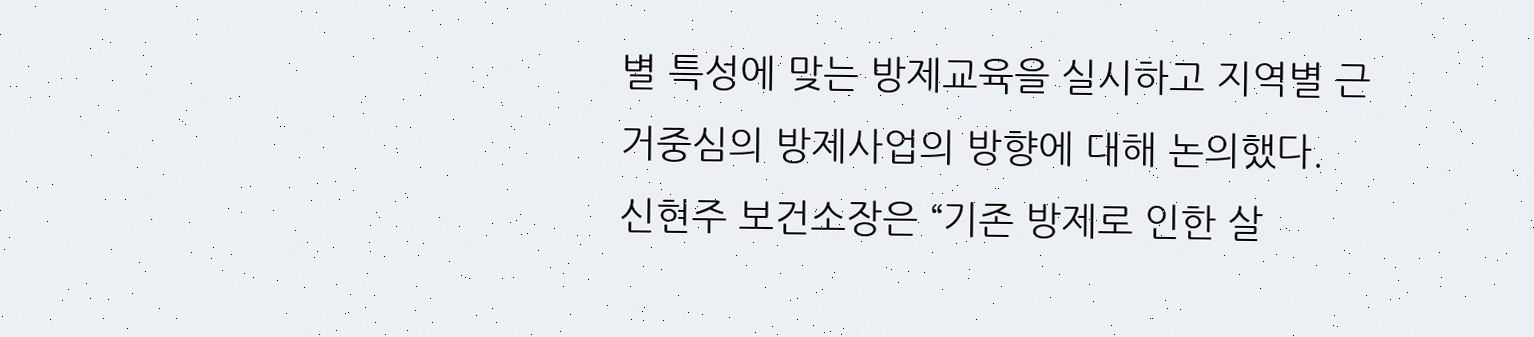별 특성에 맞는 방제교육을 실시하고 지역별 근거중심의 방제사업의 방향에 대해 논의했다. 신현주 보건소장은 “기존 방제로 인한 살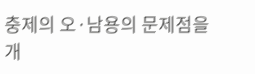충제의 오·남용의 문제점을 개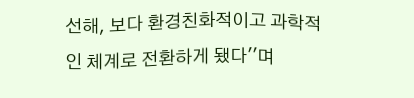선해, 보다 환경친화적이고 과학적인 체계로 전환하게 됐다''며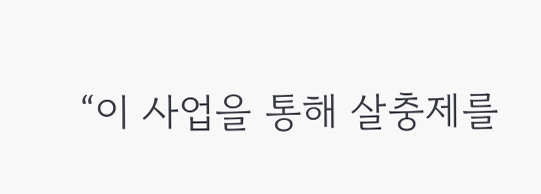“이 사업을 통해 살충제를